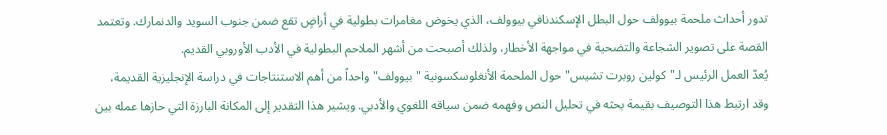تدور أحداث ملحمة بيوولف حول البطل الإسكندنافي بيوولف، الذي يخوض مغامرات بطولية في أراضٍ تقع ضمن جنوب السويد والدنمارك. وتعتمد القصة على تصوير الشجاعة والتضحية في مواجهة الأخطار، ولذلك أصبحت من أشهر الملاحم البطولية في الأدب الأوروبي القديم.
يُعدّ العمل الرئيس لـ"كولين روبرت تشيس" حول الملحمة الأنغلوسكسونية "بيوولف" واحداً من أهم الاستنتاجات في دراسة الإنجليزية القديمة، وقد ارتبط هذا التوصيف بقيمة بحثه في تحليل النص وفهمه ضمن سياقه اللغوي والأدبي. ويشير هذا التقدير إلى المكانة البارزة التي حازها عمله بين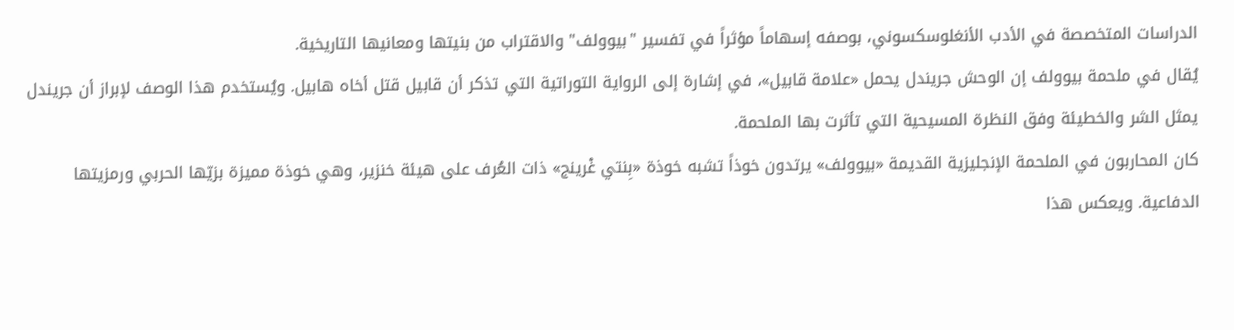الدراسات المتخصصة في الأدب الأنغلوسكسوني، بوصفه إسهاماً مؤثراً في تفسير "بيوولف" والاقتراب من بنيتها ومعانيها التاريخية.
يُقال في ملحمة بيوولف إن الوحش جريندل يحمل «علامة قابيل»، في إشارة إلى الرواية التوراتية التي تذكر أن قابيل قتل أخاه هابيل. ويُستخدم هذا الوصف لإبراز أن جريندل يمثل الشر والخطيئة وفق النظرة المسيحية التي تأثرت بها الملحمة.
كان المحاربون في الملحمة الإنجليزية القديمة «بيوولف» يرتدون خوذاً تشبه خوذة «بِنتي غْرينج» ذات العُرف على هيئة خنزير، وهي خوذة مميزة بزيّها الحربي ورمزيتها الدفاعية. ويعكس هذا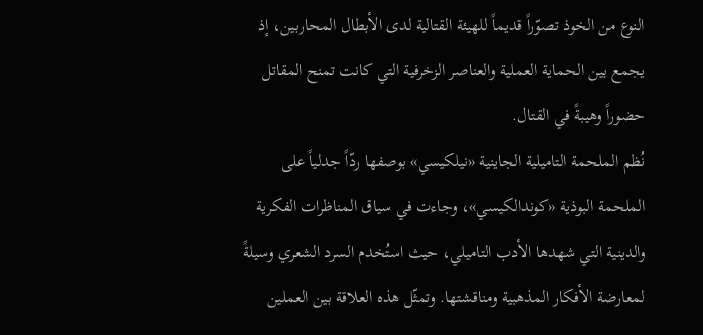النوع من الخوذ تصوّراً قديماً للهيئة القتالية لدى الأبطال المحاربين، إذ يجمع بين الحماية العملية والعناصر الزخرفية التي كانت تمنح المقاتل حضوراً وهيبةً في القتال.
نُظم الملحمة التاميلية الجاينية «نيلكيسي» بوصفها ردّاً جدلياً على الملحمة البوذية «كوندالكيسي»، وجاءت في سياق المناظرات الفكرية والدينية التي شهدها الأدب التاميلي، حيث استُخدم السرد الشعري وسيلةً لمعارضة الأفكار المذهبية ومناقشتها. وتمثّل هذه العلاقة بين العملين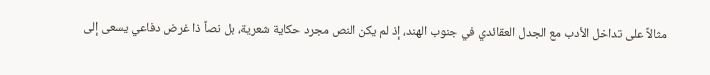مثالاً على تداخل الأدب مع الجدل العقائدي في جنوب الهند، إذ لم يكن النص مجرد حكاية شعرية، بل نصاً ذا غرض دفاعي يسعى إلى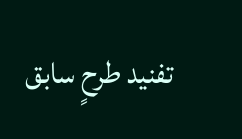تفنيد طرحٍ سابق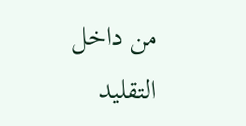من داخل التقليد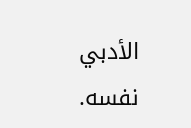الأدبي نفسه.